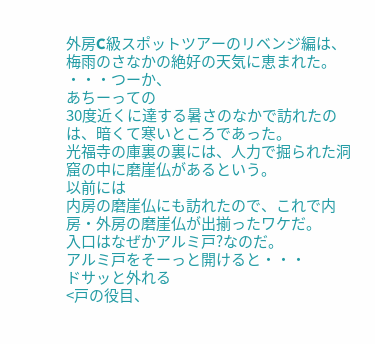外房C級スポットツアーのリベンジ編は、梅雨のさなかの絶好の天気に恵まれた。
・・・つーか、
あちーっての
30度近くに達する暑さのなかで訪れたのは、暗くて寒いところであった。
光福寺の庫裏の裏には、人力で掘られた洞窟の中に磨崖仏があるという。
以前には
内房の磨崖仏にも訪れたので、これで内房・外房の磨崖仏が出揃ったワケだ。
入口はなぜかアルミ戸?なのだ。
アルミ戸をそーっと開けると・・・
ドサッと外れる
<戸の役目、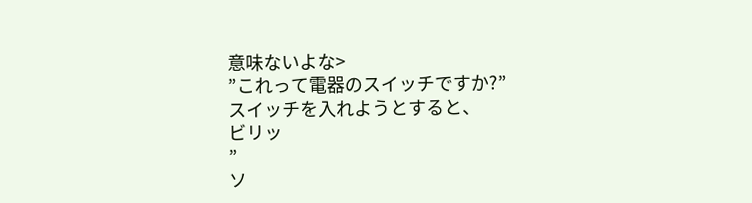意味ないよな>
”これって電器のスイッチですか?”
スイッチを入れようとすると、
ビリッ
”
ソ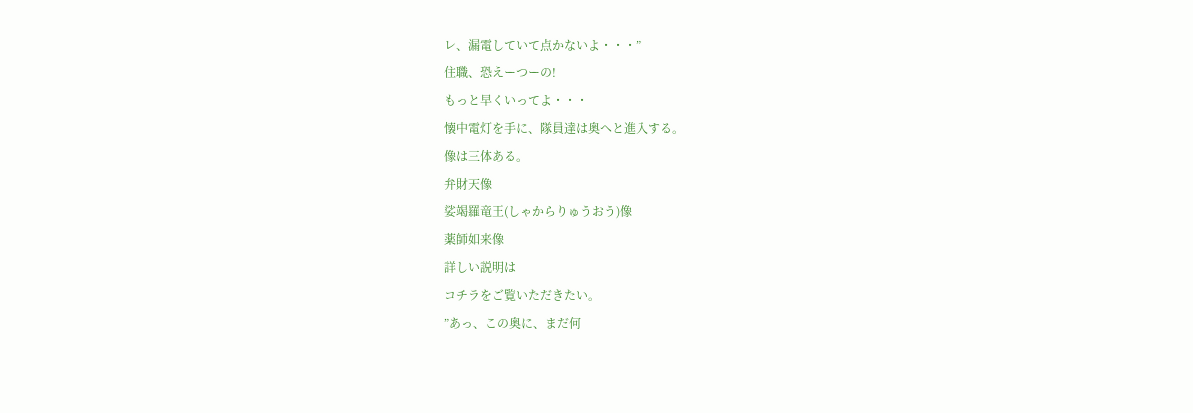レ、漏電していて点かないよ・・・”
住職、恐えーつーの!
もっと早くいってよ・・・
懐中電灯を手に、隊員達は奥へと進入する。
像は三体ある。
弁財天像
娑竭羅竜王(しゃからりゅうおう)像
薬師如来像
詳しい説明は
コチラをご覧いただきたい。
”あっ、この奥に、まだ何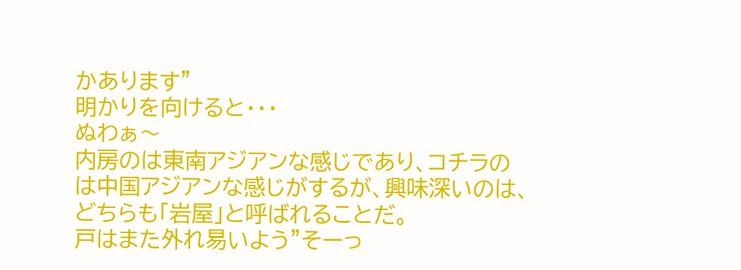かあります”
明かりを向けると・・・
ぬわぁ〜
内房のは東南アジアンな感じであり、コチラのは中国アジアンな感じがするが、興味深いのは、どちらも「岩屋」と呼ばれることだ。
戸はまた外れ易いよう”そーっ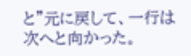と”元に戻して、一行は次へと向かった。